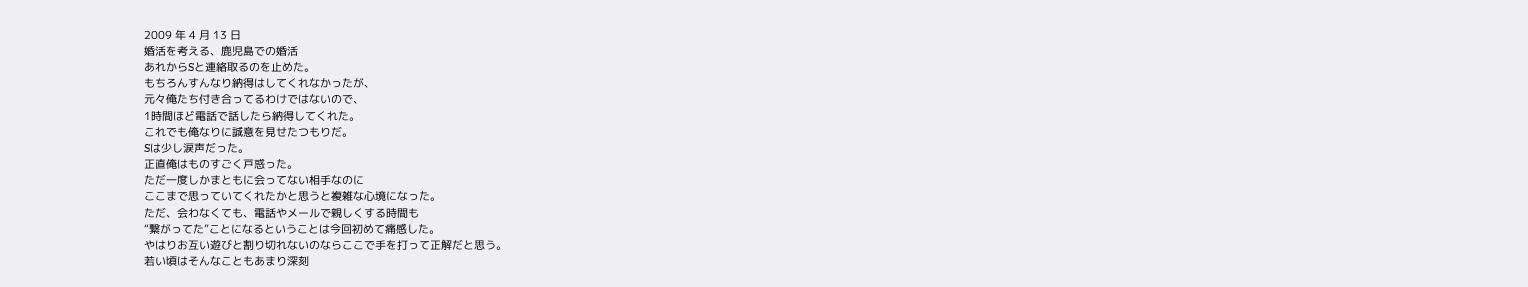2009 年 4 月 13 日
婚活を考える、鹿児島での婚活
あれからSと連絡取るのを止めた。
もちろんすんなり納得はしてくれなかったが、
元々俺たち付き合ってるわけではないので、
1時間ほど電話で話したら納得してくれた。
これでも俺なりに誠意を見せたつもりだ。
Sは少し涙声だった。
正直俺はものすごく戸惑った。
ただ一度しかまともに会ってない相手なのに
ここまで思っていてくれたかと思うと複雑な心境になった。
ただ、会わなくても、電話やメールで親しくする時間も
“繋がってた”ことになるということは今回初めて痛感した。
やはりお互い遊びと割り切れないのならここで手を打って正解だと思う。
若い頃はそんなこともあまり深刻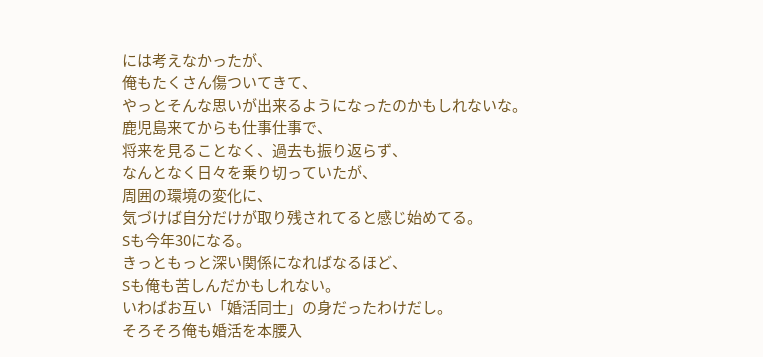には考えなかったが、
俺もたくさん傷ついてきて、
やっとそんな思いが出来るようになったのかもしれないな。
鹿児島来てからも仕事仕事で、
将来を見ることなく、過去も振り返らず、
なんとなく日々を乗り切っていたが、
周囲の環境の変化に、
気づけば自分だけが取り残されてると感じ始めてる。
Sも今年30になる。
きっともっと深い関係になればなるほど、
Sも俺も苦しんだかもしれない。
いわばお互い「婚活同士」の身だったわけだし。
そろそろ俺も婚活を本腰入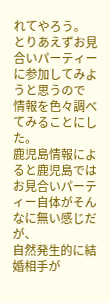れてやろう。
とりあえずお見合いパーティーに参加してみようと思うので
情報を色々調べてみることにした。
鹿児島情報によると鹿児島ではお見合いパーティー自体がそんなに無い感じだが、
自然発生的に結婚相手が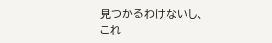見つかるわけないし、
これ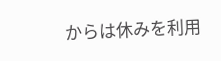からは休みを利用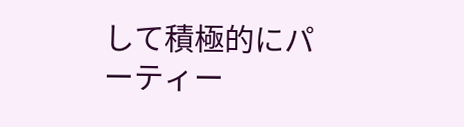して積極的にパーティー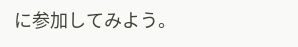に参加してみよう。